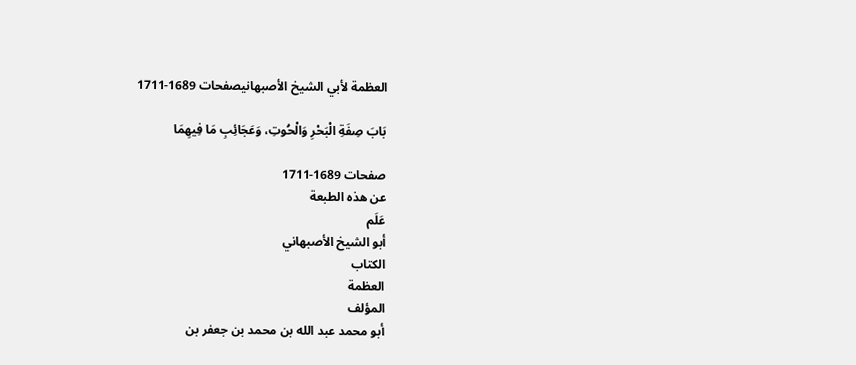العظمة لأبي الشيخ الأصبهانيصفحات 1689-1711

بَابَ صِفَةِ الْبَحْرِ وَالْحُوتِ، وَعَجَائِبِ مَا فِيهِمَا

صفحات 1689-1711
عن هذه الطبعة
عَلَم
أبو الشيخ الأصبهاني
الكتاب
العظمة
المؤلف
أبو محمد عبد الله بن محمد بن جعفر بن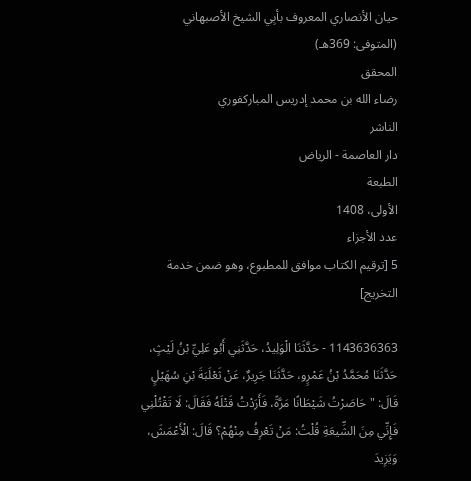حيان الأنصاري المعروف بأبِي الشيخ الأصبهاني (المتوفى: 369هـ)
المحقق
رضاء الله بن محمد إدريس المباركفوري
الناشر
دار العاصمة - الرياض
الطبعة
الأولى، 1408
عدد الأجزاء
5 [ترقيم الكتاب موافق للمطبوع، وهو ضمن خدمة التخريج]

1143636363 - حَدَّثَنَا الْوَلِيدُ، حَدَّثَنِي أَبُو عَلِيِّ بْنُ لَيْثٍ، حَدَّثَنَا مُحَمَّدُ بْنُ عَمْرٍو، حَدَّثَنَا جَرِيرٌ، عَنْ ثَعْلَبَةَ بْنِ سُهَيْلٍ قَالَ: " حَاصَرْتُ شَيْطَانًا مَرَّةً، فَأَرَدْتُ قَتْلَهُ فَقَالَ: لَا تَقْتُلْنِي فَإِنِّي مِنَ الشِّيعَةِ قُلْتُ: مَنْ تَعْرِفُ مِنْهُمْ؟ قَالَ: الْأَعْمَشَ، وَيَزِيدَ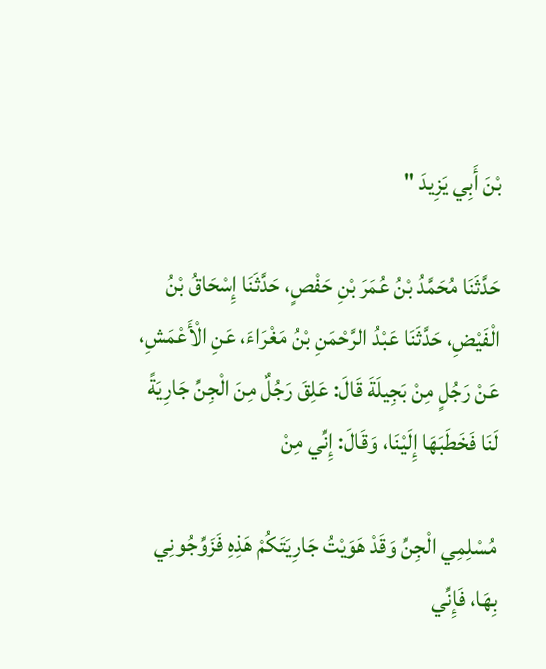بْنَ أَبِي يَزِيدَ "

حَدَّثَنَا مُحَمَّدُ بْنُ عُمَرَ بْنِ حَفْصٍ، حَدَّثَنَا إِسْحَاقُ بْنُ الْفَيْضِ، حَدَّثَنَا عَبْدُ الرَّحْمَنِ بْنُ مَغْرَاءَ، عَنِ الْأَعْمَشِ، عَنْ رَجُلٍ مِنْ بَجِيلَةَ قَالَ: عَلِقَ رَجُلٌ مِنَ الْجِنِّ جَارِيَةً لَنَا فَخَطَبَهَا إِلَيْنَا، وَقَالَ: إِنِّي مِنْ

مُسْلِمِي الْجِنِّ وَقَدْ هَوَيْتُ جَارِيَتَكُمْ هَذِهِ فَزَوِّجُونِي بِهَا، فَإِنِّي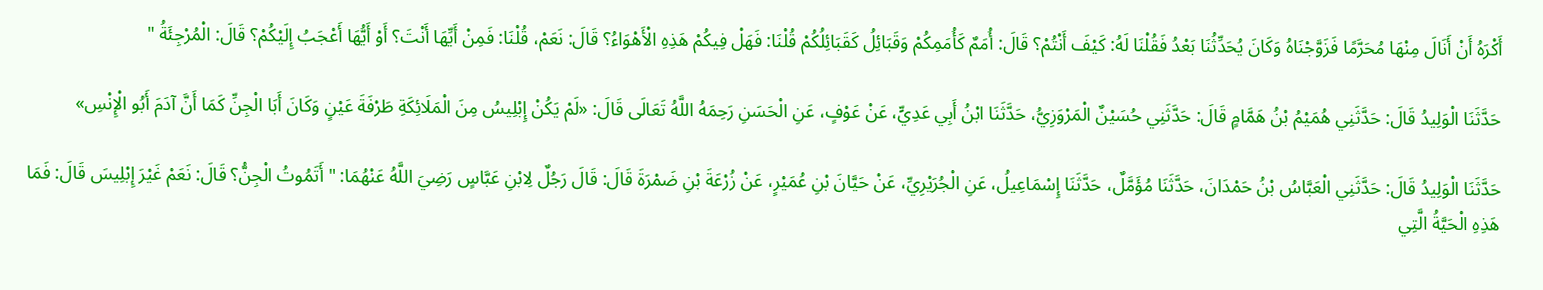أَكْرَهُ أَنْ أَنَالَ مِنْهَا مُحَرَّمًا فَزَوَّجْنَاهُ وَكَانَ يُحَدِّثُنَا بَعْدُ فَقُلْنَا لَهُ: كَيْفَ أَنْتُمْ؟ قَالَ: أُمَمٌ كَأُمَمِكُمْ وَقَبَائِلُ كَقَبَائِلُكُمْ قُلْنَا: فَهَلْ فِيكُمْ هَذِهِ الْأَهْوَاءُ؟ قَالَ: نَعَمْ، قُلْنَا: فَمِنْ أَيِّهَا أَنْتَ؟ أَوْ أَيُّهَا أَعْجَبُ إِلَيْكُمْ؟ قَالَ: الْمُرْجِئَةُ "

حَدَّثَنَا الْوَلِيدُ قَالَ: حَدَّثَنِي هُمَيْمُ بْنُ هَمَّامٍ قَالَ: حَدَّثَنِي حُسَيْنٌ الْمَرْوَزِيُّ، حَدَّثَنَا ابْنُ أَبِي عَدِيٍّ، عَنْ عَوْفٍ، عَنِ الْحَسَنِ رَحِمَهُ اللَّهُ تَعَالَى قَالَ: «لَمْ يَكُنْ إِبْلِيسُ مِنَ الْمَلَائِكَةِ طَرْفَةَ عَيْنٍ وَكَانَ أَبَا الْجِنِّ كَمَا أَنَّ آدَمَ أَبُو الْإِنْسِ»

حَدَّثَنَا الْوَلِيدُ قَالَ: حَدَّثَنِي الْعَبَّاسُ بْنُ حَمْدَانَ، حَدَّثَنَا مُؤَمَّلٌ، حَدَّثَنَا إِسْمَاعِيلُ، عَنِ الْجُرَيْرِيِّ، عَنْ حَيَّانَ بْنِ عُمَيْرٍ، عَنْ زُرْعَةَ بْنِ ضَمْرَةَ قَالَ: قَالَ رَجُلٌ لِابْنِ عَبَّاسٍ رَضِيَ اللَّهُ عَنْهُمَا: " أَتَمُوتُ الْجِنُّ؟ قَالَ: نَعَمْ غَيْرَ إِبْلِيسَ قَالَ: فَمَا هَذِهِ الْحَيَّةُ الَّتِي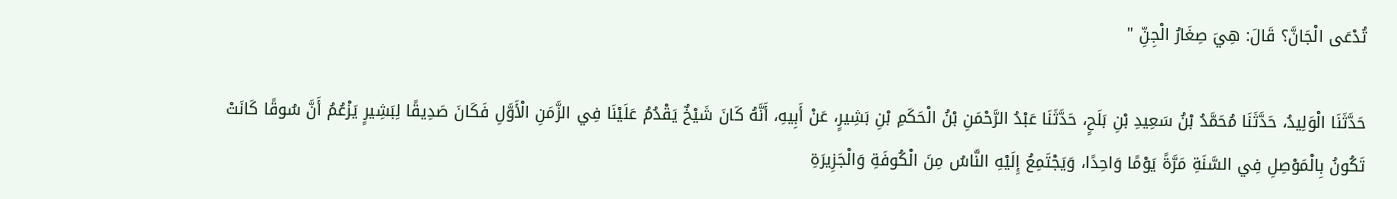تُدْعَى الْجَانَّ؟ قَالَ: هِيَ صِغَارُ الْجِنِّ "

حَدَّثَنَا الْوَلِيدُ، حَدَّثَنَا مُحَمَّدُ بْنُ سَعِيدِ بْنِ بَلَحٍ، حَدَّثَنَا عَبْدُ الرَّحْمَنِ بْنُ الْحَكَمِ بْنِ بَشِيرٍ، عَنْ أَبِيهِ، أَنَّهُ كَانَ شَيْخٌ يَقْدُمُ عَلَيْنَا فِي الزَّمَنِ الْأَوَّلِ فَكَانَ صَدِيقًا لِبَشِيرٍ يَزْعُمُ أَنَّ سُوقًا كَانَتْ تَكُونُ بِالْمَوْصِلِ فِي السَّنَةِ مَرَّةً يَوْمًا وَاحِدًا، وَيَجْتَمِعُ إِلَيْهِ النَّاسُ مِنَ الْكُوفَةِ وَالْجَزِيرَةِ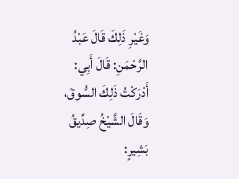وَغَيْرِ ذَلِكَ قَالَ عَبْدُ الرَّحْمَنِ: قَالَ أَبِي: أَدْرَكْتُ ذَلِكَ السُّوقَ، وَقَالَ الشَّيْخُ صِدِّيقُ بَشِيرٍ: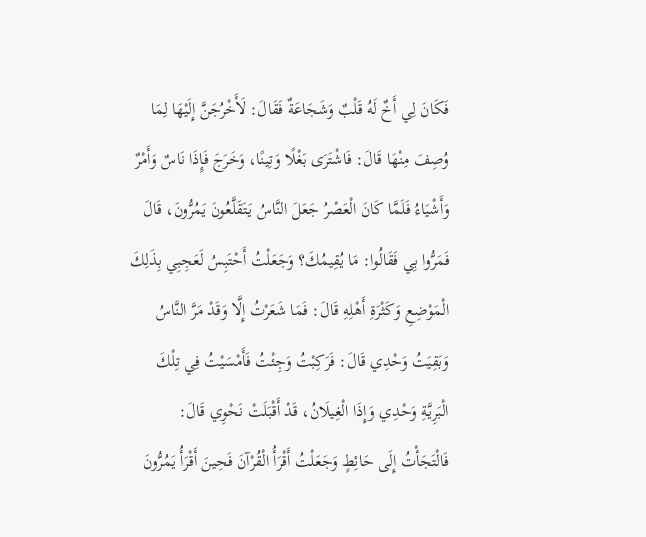فَكَانَ لِي أَخٌ لَهُ قَلْبٌ وَشَجَاعَةٌ فَقَالَ: لَأَخْرُجَنَّ إِلَيْهَا لِمَا وُصِفَ مِنْهَا قَالَ: فَاشْتَرَى بَغْلًا وَتِينًا، وَخَرَجَ فَإِذَا نَاسٌ وَأَمْرٌ وَأَشْيَاءُ فَلَمَّا كَانَ الْعَصْرُ جَعَلَ النَّاسُ يَتَقَلَّعُونَ يَمُرُّونَ، قَالَ فَمَرُّوا بِي فَقَالُوا: مَا يُقِيمُكَ؟ وَجَعَلْتُ أَحْتَبِسُ لَعَجِبِي بِذَلِكَ الْمَوْضِعِ وَكَثْرَةِ أَهْلِهِ قَالَ: فَمَا شَعَرْتُ إِلَّا وَقَدْ مَرَّ النَّاسُ وَبَقِيَتُ وَحْدِي قَالَ: فَرَكِبْتُ وَجِئْتُ فَأَمْسَيْتُ فِي تِلْكَ الْبَرِيَّةِ وَحْدِي وَإِذَا الْغِيلَانُ، قَدْ أَقْبَلَتْ نَحْوِي قَالَ: فَالْتَجَأْتُ إِلَى حَائِطٍ وَجَعَلْتُ أَقْرَأُ الْقُرْآنَ فَحِينَ أَقْرَأُ يَمُرُّونَ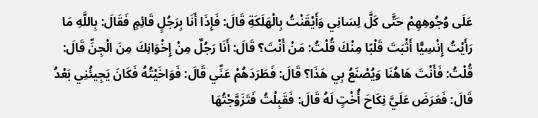عَلَى وُجُوهِهِمْ حَتَّى كَلَّ لِسَانِي وَأَيْقَنْتُ بِالْهَلَكَةِ قَالَ: فَإِذَا أَنَا بِرَجُلٍ قَائِمٍ فَقَالَ: بِاللَّهِ مَا رَأَيْتُ إِنْسِيًّا أَثْبَتَ قَلْبًا مِنْكَ قُلْتُ: مَنْ أَنْتَ؟ قَالَ: أَنَا رَجُلٌ مِنْ إِخْوَانِكَ مِنَ الْجِنِّ قَالَ: قُلْتُ: فَأَنْتَ هَاهُنَا وَيُصْنَعُ بِي هَذَا؟ قَالَ: فَطَرَدَهُمْ عَنِّي قَالَ: فَوَاخَيْتُهُ فَكَانَ يَجِيئُنِي بَعْدُ قَالَ: فَعَرَضَ عَلَيَّ نِكَاحَ أُخْتٍ لَهُ قَالَ: فَقَبِلْتُ فَتَزَوَّجْتُهَا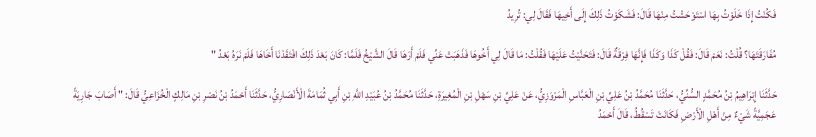فَكُنْتُ إِذَا خَلَوْتُ بِهَا اسْتَوْحَشْتُ مِنْهَا قَالَ: فَشَكَوْتُ ذَلِكَ إِلَى أَخِيهَا فَقَالَ لِي: تُرِيدُ

مُفَارَقَتَهَا؟ قُلْتُ: نَعَمْ قَالَ: فَقُلْ كَذَا وَكَذَا فَإِنَّهَا فِرْقَةٌ قَالَ: فَتَحَنَّيْتُ عَلَيْهَا فَقُلْتُ: مَا قَالَ لِي أَخُوهَا فَذَهَبَتْ عَنِّي فَلَمْ أَرَهَا قَالَ الشَّيْخُ فَلَمَّا: كَانَ بَعْدَ ذَلِكَ افْتَقَدْنَا أَخَاهَا فَلَمْ نَرَهُ بَعْدُ "

حَدَّثَنَا إِبْرَاهِيمُ بْنُ مُحَمَّدٍ السُّنِّيُّ، حَدَّثَنَا مُحَمَّدُ بْنُ عَلِيِّ بْنِ الْعَبَّاسِ الْمَرْوَزِيُّ، عَنْ عَلِيِّ بْنِ سَهْلِ بْنِ الْمُغِيرَةِ، حَدَّثَنَا مُحَمَّدُ بْنُ عُبَيْدِ اللَّهِ بْنِ أَبِي ثُمَامَةَ الْأَنْصَارِيُّ، حَدَّثَنَا أَحْمَدُ بْنُ نَصْرِ بْنِ مَالِكٍ الْخُزَاعِيُّ قَالَ: " أَصَابَ جَارِيَةً عَجَمِيَّةً شَيْءٌ مِنْ أَهْلِ الْأَرْضِ فَكَانَتْ تَسْقُطُ، قَالَ أَحْمَدُ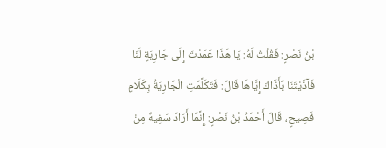بْنُ نَصْرٍ: فَقُلْتُ لَهُ: يَا هَذَا عَمَدْتَ إِلَى جَارِيَةٍ لَنَا فَآذَيْتَنَا بَأَذَاكَ إِيَّاهَا قَالَ: فَتَكَلَّمَتِ الْجَارِيَةُ بِكَلَامٍ فَصِيحٍ، قَالَ أَحْمَدُ بْنُ نَصْرٍ: إِنَّمَا أَرَادَ سَفِيهٌ مِنْ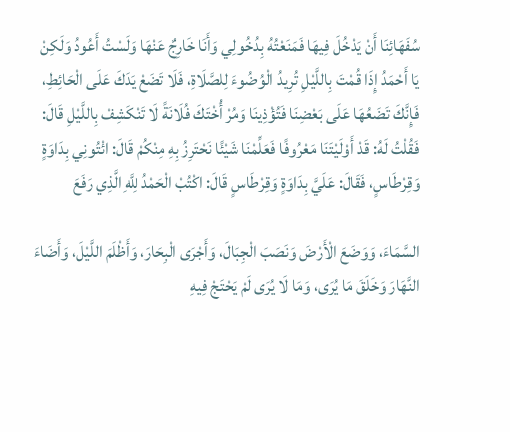سُفَهَائِنَا أَنْ يَدْخُلَ فِيهَا فَمَنَعْتُهُ بِدُخُولِي وَأَنَا خَارِجٌ عَنْهَا وَلَسْتُ أَعُودُ وَلَكِنْ يَا أَحْمَدُ إِذَا قُمْتَ بِاللَّيْلِ تُرِيدُ الْوُضُوءَ لِلصَّلَاةِ، فَلَا تَضَعْ يَدَكَ عَلَى الْحَائِطِ، فَإِنَّكَ تَضَعُهَا عَلَى بَعْضِنَا فَتُؤْذِينَا وَمُرْ أُخْتَكَ فُلَانَةً لَا تَنْكَشِفْ بِاللَّيْلِ قَالَ: فَقُلْتُ لَهُ: قَدْ أَوْلَيْتَنَا مَعْرُوفًا فَعَلِّمْنَا شَيْئًا نَحْتَرِزُ بِهِ مِنْكُمْ قَالَ: ائْتُونِي بِدَاوَةٍ وَقِرْطَاسٍ، فَقَالَ: عَلَيَّ بِدَاوَةٍ وَقِرْطَاسٍ قَالَ: اكْتُبْ الْحَمْدُ لِلَّهِ الَّذِي رَفَعَ

السَّمَاءَ، وَوَضَعَ الْأَرْضَ وَنَصَبَ الْجِبَالَ، وَأَجْرَى الْبِحَارَ، وَأَظْلَمَ اللَّيْلَ، وَأَضَاءَ النَّهَارَ وَخَلَقَ مَا يُرَى، وَمَا لَا يُرَى لَمْ يَحْتَجْ فِيهِ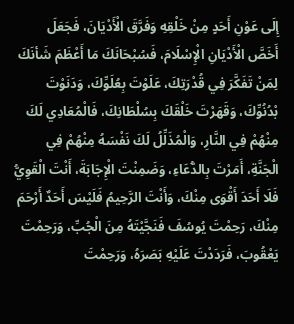إِلَى عَوْنِ أَحَدٍ مِنْ خَلْقِهِ وَفَرَّقَ الْأَدْيَانَ، فَجَعَلَ أَخَصَّ الْأَدْيَانِ الْإِسْلَامَ، فَسُبْحَانَكَ مَا أَعْظَمَ شَأنَكَ لِمَنْ تَفَكَّرَ فِي قُدْرَتِكَ، عَلَوْتَ بِعُلَوِّكَ، وَدَنَوْتَ بْدُنُوِّكَ، وَقَهَرْتَ خَلْقَكَ بِسُلْطَانِكَ، فَالْمُعَادِي لَكَ مِنْهُمْ فِي النَّارِ، وَالْمُذَلِّلُ لَكَ نَفْسَهُ مِنْهُمْ فِي الْجَنَّةِ، أَمَرْتَ بِالدُّعَاءِ، وَضَمِنْتَ الْإِجَابَةَ، أَنْتَ الْقَوِيُّ فَلَا أَحَدَ أَقْوَى مِنْكَ، وَأَنْتَ الرَّحِيمُ فَلَيْسَ أَحَدٌ أَرْحَمَ مِنْكَ، رَحِمْتَ يُوسُفَ فَنَجَّيْتَهُ مِنَ الْجُبِّ، وَرَحِمْتَ يَعْقُوبَ، فَرَدَدْتَ عَلَيْهِ بَصَرَهُ، وَرَحِمْتَ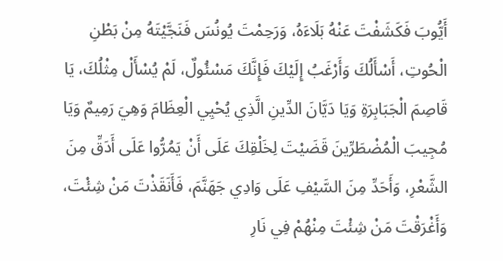أَيُّوبَ فَكَشَفْتَ عَنْهُ بَلَاءَهُ، وَرَحِمْتَ يُونُسَ فَنَجَّيْتَهُ مِنْ بَطْنِ الْحُوتِ، أَسْأَلُكَ وَأَرْغَبُ إِلَيْكَ فَإِنَّكَ مَسْئُولٌ، لَمْ يُسْأَلْ مِثْلُكَ، يَا قَاصِمَ الْجَبَابِرَةِ وَيَا دَيَّانَ الدِّينِ الَّذِي يُحْيِي الْعِظَامَ وَهِيَ رَمِيمٌ وَيَا مُجِيبَ الْمُضْطَرِّينَ قَضَيْتَ لِخَلْقِكَ عَلَى أَنْ يَمُرُّوا عَلَى أَدَقِّ مِنَ الشَّعْرِ، وَأَحَدِّ مِنَ السَّيْفِ عَلَى وَادِي جَهَنَّمَ، فَأَنَقَذْتَ مَنْ شِئْتَ، وَأَغْرَقْتَ مَنْ شِئْتَ مِنْهُمْ فِي نَارِ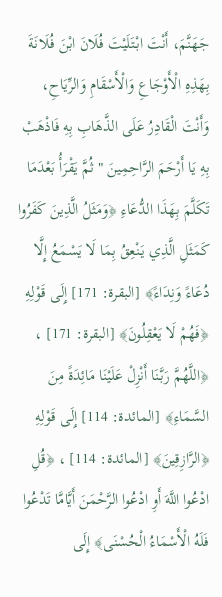جَهَنَّمَ، أَنْتَ ابْتَلَيْتَ فُلَانَ ابْنَ فُلَانَةَ بِهَذِهِ الْأَوْجَاعِ وَالْأَسْقَامِ وَالرِّيَاحِ، وَأَنْتَ الْقَادِرُ عَلَى الذَّهَابِ بِهِ فَاذْهَبْ بِهِ يَا أَرْحَمَ الرَّاحِمِينَ " ثُمَّ يَقْرَأُ بَعْدَمَا تَكَلَّمَ بِهَذَا الدُّعَاءِ ﴿وَمَثَلُ الَّذِينَ كَفَرُوا كَمَثَلِ الَّذِي يَنْعِقُ بِمَا لَا يَسْمَعُ إِلَّا دُعَاءً وَنِدَاءً﴾ [البقرة: 171] إِلَى قَوْلِهِ ﴿فَهُمْ لَا يَعْقِلُونَ﴾ [البقرة: 171] ، ﴿اللَّهُمَّ رَبَّنَا أَنْزِلْ عَلَيْنَا مَائِدَةً مِنَ السَّمَاءِ﴾ [المائدة: 114] إِلَى قَوْلِهِ ﴿الرَّازِقِينَ﴾ [المائدة: 114] ، ﴿قُلِ ادْعُوا اللَّهَ أَوِ ادْعُوا الرَّحْمَنَ أَيَّامَّا تَدْعُوا فَلَهُ الْأَسْمَاءُ الْحُسْنَى﴾ إِلَى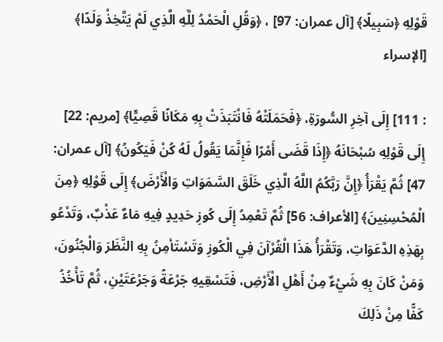قَوْلِهِ ﴿سَبِيلًا﴾ [آل عمران: 97] ، ﴿وَقُلِ الْحَمْدُ لِلَّهِ الَّذِي لَمْ يَتَّخِذْ وَلَدًا﴾ [الإسراء

: 111] إِلَى آخِرِ السُّورَةِ، ﴿فَحَمَلَتْهُ فَانْتَبَذَتْ بِهِ مَكَانًا قَصِيًّا﴾ [مريم: 22] إِلَى قَوْلِهِ سُبْحَانَهُ ﴿إِذَا قَضَى أَمْرًا فَإِنَّمَا يَقُولُ لَهُ كُنْ فَيَكُونُ﴾ [آل عمران: 47] ثُمَّ يَقْرَأُ ﴿إِنَّ رَبَّكُمُ اللَّهُ الَّذِي خَلَقَ السَّمَوَاتِ وَالْأَرْضَ﴾ إِلَى قَوْلِهِ ﴿مِنَ الْمُحْسِنِينَ﴾ [الأعراف: 56] ثُمَّ تَعْمِدُ إِلَى كُوزِ حَدِيدٍ فِيهِ مَاءٌ عَذْبٌ، وَتَدْعُو بِهَذِهِ الدَّعَوَاتِ، وَتَقْرَأُ هَذَا الْقُرْآنَ فِي الْكُوزِ وَتَسْتَأمِنُ بِهِ النَّظَرَ وَالْجُنُونَ، وَمَنْ كَانَ بِهِ شَيْءٌ مِنْ أَهْلِ الْأَرْضِ، فَتَسْقِيهِ جَرْعَةً وَجَرْعَتَيْنِ، ثُمَّ تَأْخُذُ كَفًّا مِنْ ذَلِكَ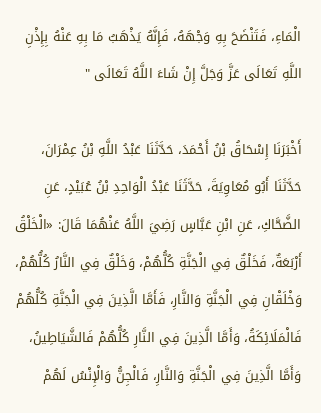الْمَاءِ، فَتَنْضَحَ بِهِ وَجْهَهُ، فَإِنَّهُ يَذْهَبُ مَا بِهِ عَنْهُ بِإِذْنِ اللَّهِ تَعَالَى عَزَّ وَجَلَّ إِنْ شَاءَ اللَّهُ تَعَالَى "

أَخْبَرَنَا إِسْحَاقُ بْنُ أَحْمَدَ، حَدَّثَنَا عَبْدُ اللَّهِ بْنُ عِمْرَانَ، حَدَّثَنَا أَبُو مُعَاوِيَةَ، حَدَّثَنَا عَبْدُ الْوَاحِدِ بْنُ عُبَيْدٍ، عَنِ الضَّحَّاكِ، عَنِ ابْنِ عَبَّاسٍ رَضِيَ اللَّهُ عَنْهُمَا قَالَ: «الْخَلْقُ أَرْبَعَةٌ، فَخَلْقٌ فِي الْجَنَّةِ كُلُّهُمْ، وَخَلْقٌ فِي النَّارُ كُلُّهُمْ، وَخْلَقْانِ فِي الْجَنَّةِ وَالنَّارِ، فَأَمَّا الَّذِينَ فِي الْجَنَّةِ كُلُّهُمْ فَالْمَلَائِكَةُ، وَأَمَّا الَّذِينَ فِي النَّارِ كُلُّهُمْ فَالشَّيَاطِينُ، وَأَمَّا الَّذِينَ فِي الْجَنَّةِ وَالنَّارِ، فَالْجِنُّ وَالْإِنْسُ لَهُمْ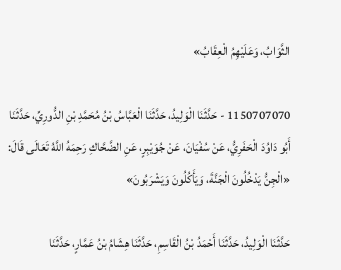الثَّوَابُ، وَعَلَيْهِمُ الْعِقَابُ»

1150707070 - حَدَّثَنَا الْوَلِيدُ، حَدَّثَنَا الْعَبَّاسُ بْنُ مُحَمَّدِ بْنِ الدُّورِيِّ، حَدَّثَنَا أَبُو دَاوُدَ الْحَفَرِيُّ، عَنْ سُفْيَانَ، عَنْ جُوَيْبِرٍ، عَنِ الضَّحَّاكِ رَحِمَهُ اللَّهُ تَعَالَى قَالَ: «الْجِنُّ يَدْخُلُونَ الْجَنَّةَ، وَيَأَكُلُونَ وَيَشْرَبُونَ»

حَدَّثَنَا الْوَلِيدُ، حَدَّثَنَا أَحْمَدُ بْنُ الْقَاسِمِ، حَدَّثَنَا هِشَامُ بْنُ عَمَّارٍ، حَدَّثَنَا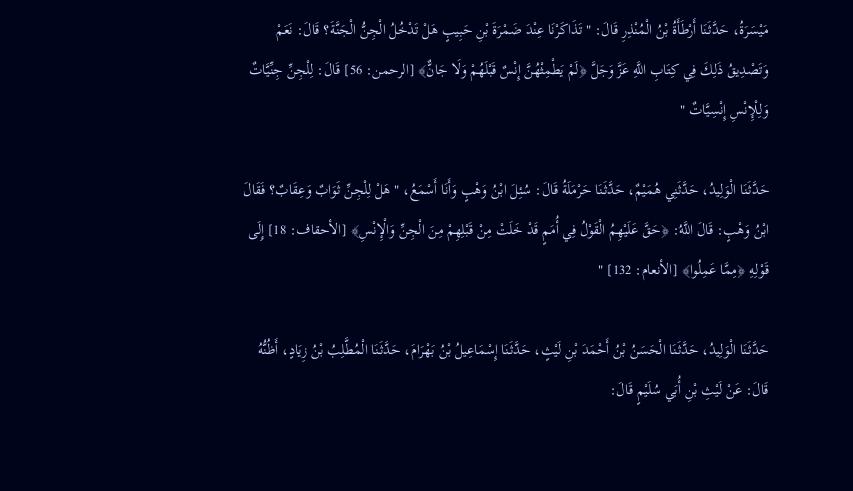مَيْسَرَةُ، حَدَّثَنَا أَرْطَأَةُ بْنُ الْمُنْذِرِ قَالَ: " تَذَاكَرْنَا عِنْدَ ضَمْرَةَ بْنِ حَبِيبٍ هَلْ تَدْخُلُ الْجِنُّ الْجَنَّةَ؟ قَالَ: نَعَمْ وَتَصْدِيقُ ذَلِكَ فِي كِتَابِ اللَّهِ عَزَّ وَجَلَّ ﴿لَمْ يَطْمِثْهُنَّ إِنْسٌ قَبْلَهُمْ وَلَا جَانٌّ﴾ [الرحمن: 56] قَالَ: لِلْجِنِّ جِنِّيَّاتٌ وَلِلْإِنْسِ إِنْسِيَّاتٌ "

حَدَّثَنَا الْوَلِيدُ، حَدَّثَنِي هُمَيْمٌ، حَدَّثَنَا حَرْمَلَةُ قَالَ: سُئِلَ ابْنُ وَهْبٍ وَأَنَا أَسْمَعُ، " هَلْ لِلْجِنِّ ثَوَابٌ وَعِقَابٌ؟ فَقَالَ ابْنُ وَهْبٍ: قَالَ اللَّهُ: ﴿حَقَّ عَلَيْهِمُ الْقَوْلُ فِي أُمَمٍ قَدْ خَلَتْ مِنْ قَبْلِهِمْ مِنَ الْجِنِّ وَالْإِنْسِ﴾ [الأحقاف: 18] إِلَى قَوْلِهِ ﴿مِمَّا عَمِلُوا﴾ [الأنعام: 132] "

حَدَّثَنَا الْوَلِيدُ، حَدَّثَنَا الْحَسَنُ بْنُ أَحْمَدَ بْنِ لَيْثٍ، حَدَّثَنَا إِسْمَاعِيلُ بْنُ بَهْرَامَ، حَدَّثَنَا الْمُطَّلِبُ بْنُ زِيَادٍ، أَظُنُّهُ قَالَ: عَنْ لَيْثِ بْنِ أُبَي سُلَيْمٍ قَالَ: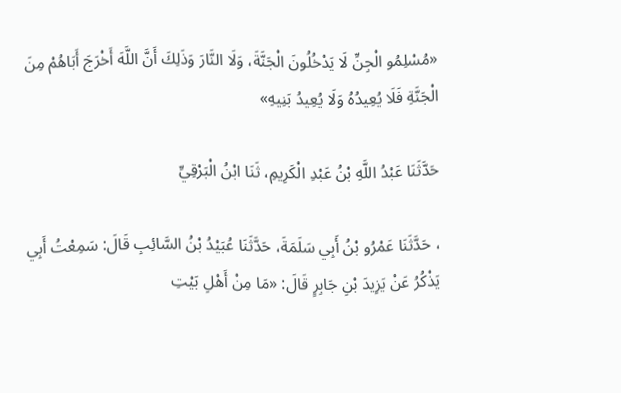«مُسْلِمُو الْجِنِّ لَا يَدْخُلُونَ الْجَنَّةَ، وَلَا النَّارَ وَذَلِكَ أَنَّ اللَّهَ أَخْرَجَ أَبَاهُمْ مِنَ الْجَنَّةِ فَلَا يُعِيدُهُ وَلَا يُعِيدُ بَنِيهِ»

حَدَّثَنَا عَبْدُ اللَّهِ بْنُ عَبْدِ الْكَرِيمِ، ثَنَا ابْنُ الْبَرْقِيِّ

، حَدَّثَنَا عَمْرُو بْنُ أَبِي سَلَمَةَ، حَدَّثَنَا عُبَيْدُ بْنُ السَّائِبِ قَالَ: سَمِعْتُ أَبِي يَذْكُرُ عَنْ يَزِيدَ بْنِ جَابِرٍ قَالَ: «مَا مِنْ أَهْلِ بَيْتِ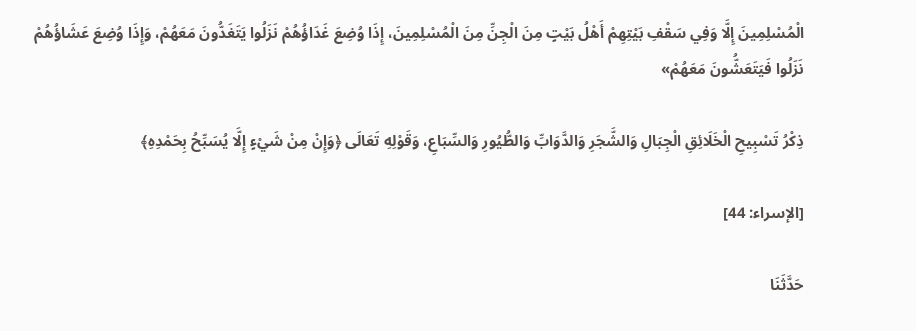الْمُسْلِمِينَ إِلَّا وَفِي سَقْفِ بَيْتِهِمْ أَهْلُ بَيْتٍ مِنَ الْجِنِّ مِنَ الْمُسْلِمِينَ، إِذَا وُضِعَ غَدَاؤُهُمْ نَزَلُوا يَتَغَدُّونَ مَعَهُمْ، وَإِذَا وُضِعَ عَشَاؤُهُمْ نَزَلُوا فَيَتَعَشُّونَ مَعَهُمْ»

ذِكْرُ تَسْبِيحِ الْخَلَائِقِ الْجِبَالِ وَالشَّجَرِ وَالدَّوَابِّ وَالطُّيُورِ وَالسِّبَاعِ، وَقَوْلِهِ تَعَالَى ﴿وَإِنْ مِنْ شَيْءٍ إِلَّا يُسَبِّحُ بِحَمْدِهِ﴾

[الإسراء: 44]

حَدَّثَنَا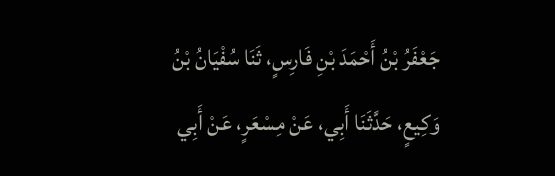جَعْفَرُ بْنُ أَحْمَدَ بْنِ فَارِسٍ، ثَنَا سُفْيَانُ بْنُ وَكِيعٍ، حَدَّثَنَا أَبِي، عَنْ مِسْعَرٍ، عَنْ أَبِي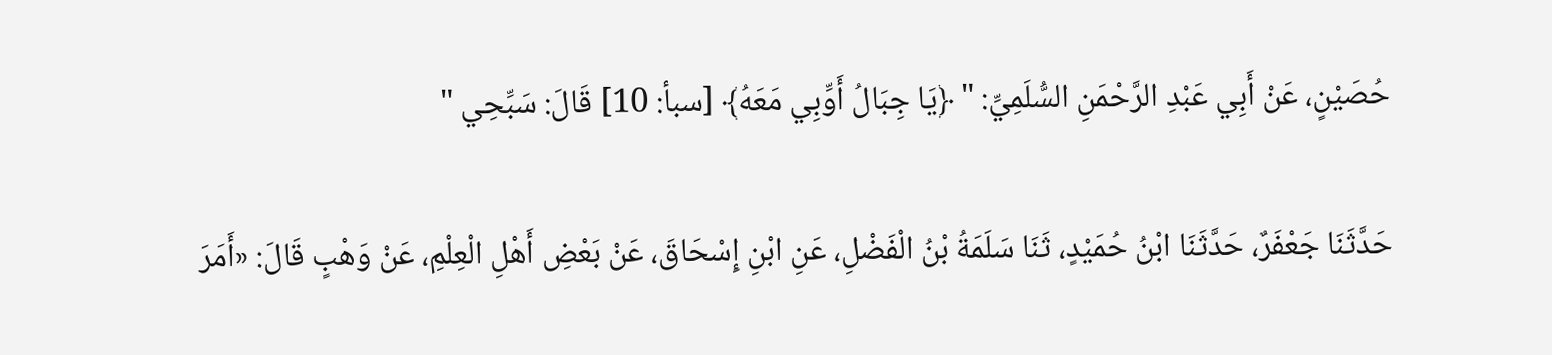حُصَيْنٍ، عَنْ أَبِي عَبْدِ الرَّحْمَنِ السُّلَمِيِّ: " ﴿يَا جِبَالُ أَوِّبِي مَعَهُ﴾ [سبأ: 10] قَالَ: سَبِّحِي "

حَدَّثَنَا جَعْفَرٌ، حَدَّثَنَا ابْنُ حُمَيْدٍ، ثَنَا سَلَمَةُ بْنُ الْفَضْلِ، عَنِ ابْنِ إِسْحَاقَ، عَنْ بَعْضِ أَهْلِ الْعِلْمِ، عَنْ وَهْبٍ قَالَ: «أَمَرَ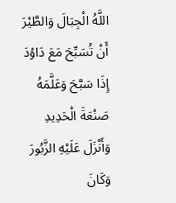اللَّهُ الْجِبَالَ وَالطَّيْرَ أَنْ تُسَبِّحَ مَعَ دَاوُدَ إِذَا سَبَّحَ وَعَلَّمَهُ صَنْعَةَ الْحَدِيدِ وَأَنْزَلَ عَلَيْهِ الزَّبُورَ وَكَانَ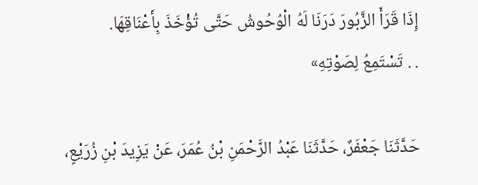إِذَا قَرَأَ الزَّبُورَ دَرَنَا لَهُ الْوُحُوشُ حَتَّى تُؤْخَذَ بِأَعْنَاقِهَا.
. . تَسْتَمِعُ لِصَوْتِهِ»

حَدَّثَنَا جَعْفَرٌ، حَدَّثَنَا عَبْدُ الرَّحْمَنِ بْنُ عُمَرَ، عَنْ يَزِيدَ بْنِ زُرَيْعٍ،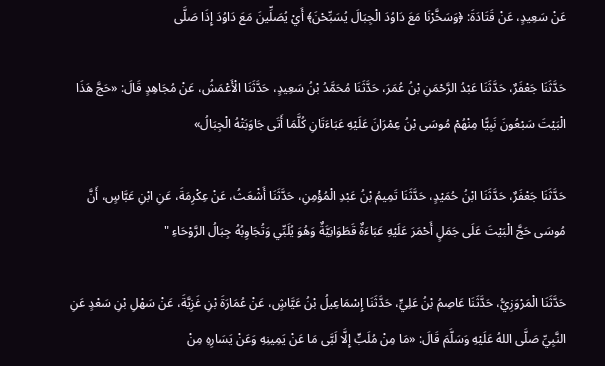عَنْ سَعِيدٍ، عَنْ قَتَادَةَ: ﴿وَسَخَّرْنَا مَعَ دَاوُدَ الْجِبَالَ يُسَبِّحْنَ﴾ أَيْ يُصَلِّينَ مَعَ دَاوُدَ إِذَا صَلَّى

حَدَّثَنَا جَعْفَرٌ، حَدَّثَنَا عَبْدُ الرَّحْمَنِ بْنُ عُمَرَ، حَدَّثَنَا مُحَمَّدُ بْنُ سَعِيدٍ، حَدَّثَنَا الْأَعْمَشُ، عَنْ مُجَاهِدٍ قَالَ: «حَجَّ هَذَا الْبَيْتَ سَبْعُونَ نَبِيًّا مِنْهُمْ مُوسَى بْنُ عِمْرَانَ عَلَيْهِ عَبَاءَتَانِ كُلَّمَا أَتَى جَاوَبَتْهُ الْجِبَالُ»

حَدَّثَنَا جَعْفَرٌ، حَدَّثَنَا ابْنُ حُمَيْدٍ، حَدَّثَنَا تَمِيمُ بْنُ عَبْدِ الْمُؤْمِنِ، حَدَّثَنَا أَشْعَثُ، عَنْ عِكْرِمَةَ، عَنِ ابْنِ عَبَّاسٍ، أَنَّ مُوسَى حَجَّ الْبَيْتَ عَلَى جَمَلٍ أَحْمَرَ عَلَيْهِ عَبَاءَةٌ قَطَوَانِيَّةٌ وَهُوَ يُلَبِّي وَتُجَاوِبُهُ جِبَالُ الرَّوْحَاءِ "

حَدَّثَنَا الْمَرْوَزِيُّ، حَدَّثَنَا عَاصِمُ بْنُ عَلِيٍّ، حَدَّثَنَا إِسْمَاعِيلُ بْنُ عَيَّاشٍ، عَنْ عُمَارَةَ بْنِ غَزِيَّةَ، عَنْ سَهْلِ بْنِ سَعْدٍ عَنِ النَّبِيِّ صَلَّى اللهُ عَلَيْهِ وَسَلَّمَ قَالَ: «مَا مِنْ مُلَبٍّ إِلَّا لَبَّى مَا عَنْ يَمِينِهِ وَعَنْ يَسَارِهِ مِنْ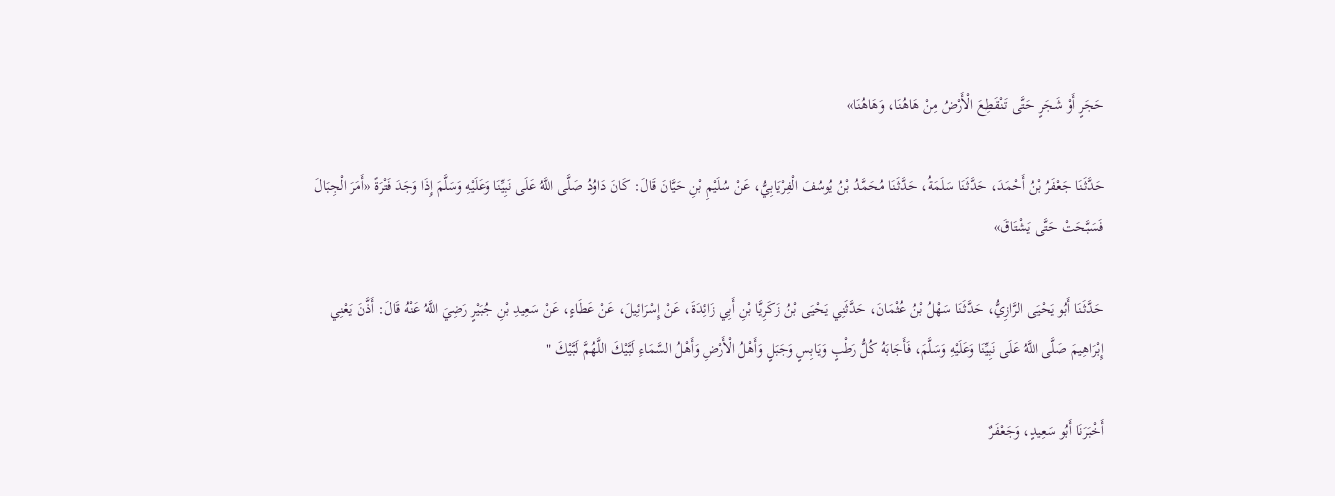حَجَرٍ أَوْ شَجَرٍ حَتَّى تَنْقَطِعَ الْأَرْضُ مِنْ هَاهُنَا، وَهَاهُنَا»

حَدَّثَنَا جَعْفَرُ بْنُ أَحْمَدَ، حَدَّثَنَا سَلَمَةُ، حَدَّثَنَا مُحَمَّدُ بْنُ يُوسُفَ الْفِرْيَابِيُّ، عَنْ سُلَيْمِ بْنِ حَيَّانَ قَالَ: كَانَ دَاوُدُ صَلَّى اللَّهُ عَلَى نَبِيِّنَا وَعَلَيْهِ وَسَلَّمَ إِذَا وَجَدَ فَتْرَةً «أَمَرَ الْجِبَالَ فَسَبَّحَتْ حَتَّى يَشْتَاقَ»

حَدَّثَنَا أَبُو يَحْيَى الرَّازِيُّ، حَدَّثَنَا سَهْلُ بْنُ عُثْمَانَ، حَدَّثَنِي يَحْيَى بْنُ زَكَرِيَّا بْنِ أَبِي زَائِدَةَ، عَنْ إِسْرَائِيلَ، عَنْ عَطَاءٍ، عَنْ سَعِيدِ بْنِ جُبَيْرٍ رَضِيَ اللَّهُ عَنْهُ قَالَ: أَذَّنَ يَعْنِي إِبْرَاهِيمَ صَلَّى اللَّهُ عَلَى نَبِيِّنَا وَعَلَيْهِ وَسَلَّمَ، فَأَجَابَهُ كُلُّ رَطْبٍ وَيَابِسٍ وَجَبَلٍ وَأَهْلُ الْأَرْضِ وَأَهْلُ السَّمَاءِ لَبَّيْكَ اللَّهُمَّ لَبَّيْكَ "

أَخْبَرَنَا أَبُو سَعِيدٍ، وَجَعْفَرٌ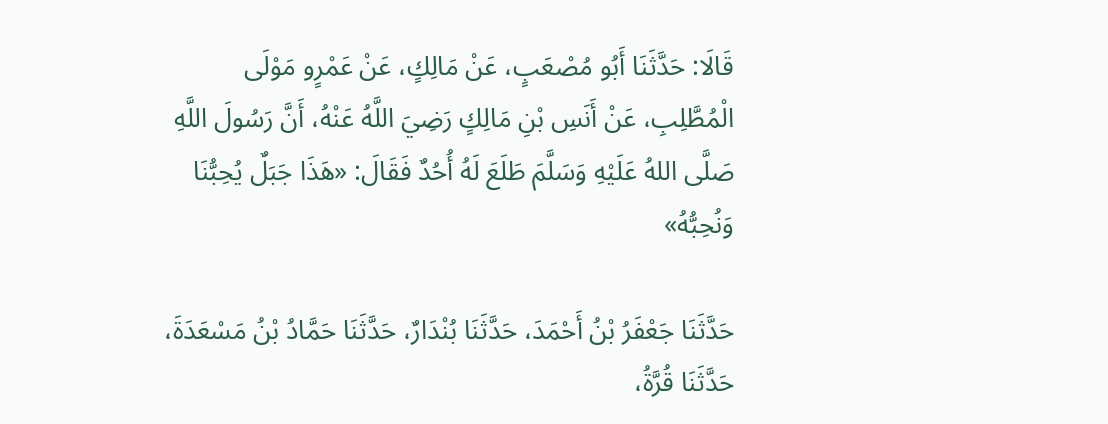قَالَا: حَدَّثَنَا أَبُو مُصْعَبٍ، عَنْ مَالِكٍ، عَنْ عَمْرٍو مَوْلَى الْمُطَّلِبِ، عَنْ أَنَسِ بْنِ مَالِكٍ رَضِيَ اللَّهُ عَنْهُ، أَنَّ رَسُولَ اللَّهِ صَلَّى اللهُ عَلَيْهِ وَسَلَّمَ طَلَعَ لَهُ أُحُدٌ فَقَالَ: «هَذَا جَبَلٌ يُحِبُّنَا وَنُحِبُّهُ»

حَدَّثَنَا جَعْفَرُ بْنُ أَحْمَدَ، حَدَّثَنَا بُنْدَارٌ، حَدَّثَنَا حَمَّادُ بْنُ مَسْعَدَةَ، حَدَّثَنَا قُرَّةُ،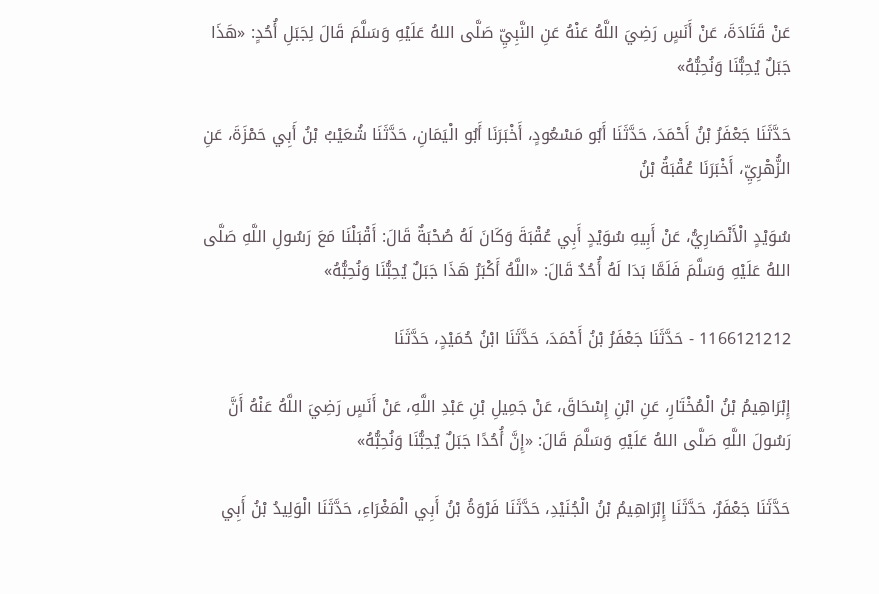عَنْ قَتَادَةَ، عَنْ أَنَسٍ رَضِيَ اللَّهُ عَنْهُ عَنِ النَّبِيِّ صَلَّى اللهُ عَلَيْهِ وَسَلَّمَ قَالَ لِجَبَلِ أُحُدٍ: «هَذَا جَبَلٌ يُحِبُّنَا وَنُحِبُّهُ»

حَدَّثَنَا جَعْفَرُ بْنُ أَحْمَدَ، حَدَّثَنَا أَبُو مَسْعُودٍ، أَخْبَرَنَا أَبُو الْيَمَانِ، حَدَّثَنَا شُعَيْبُ بْنُ أَبِي حَمْزَةَ، عَنِ الزُّهْرِيِّ، أَخْبَرَنَا عُقْبَةُ بْنُ

سُوَيْدٍ الْأَنْصَارِيُّ، عَنْ أَبِيهِ سُوَيْدٍ أَبِي عُقْبَةَ وَكَانَ لَهُ صُحْبَةٌ قَالَ: أَقْبَلْنَا مَعَ رَسُولِ اللَّهِ صَلَّى اللهُ عَلَيْهِ وَسَلَّمَ فَلَمَّا بَدَا لَهُ أُحُدٌ قَالَ: «اللَّهُ أَكْبَرُ هَذَا جَبَلٌ يُحِبُّنَا وَنُحِبُّهُ»

1166121212 - حَدَّثَنَا جَعْفَرُ بْنُ أَحْمَدَ، حَدَّثَنَا ابْنُ حُمَيْدٍ، حَدَّثَنَا

إِبْرَاهِيمُ بْنُ الْمُخْتَارِ، عَنِ ابْنِ إِسْحَاقَ، عَنْ جَمِيلِ بْنِ عَبْدِ اللَّهِ، عَنْ أَنَسٍ رَضِيَ اللَّهُ عَنْهُ أَنَّ رَسُولَ اللَّهِ صَلَّى اللهُ عَلَيْهِ وَسَلَّمَ قَالَ: «إِنَّ أُحُدًا جَبَلٌ يُحِبُّنَا وَنُحِبُّهُ»

حَدَّثَنَا جَعْفَرٌ، حَدَّثَنَا إِبْرَاهِيمُ بْنُ الْجُنَيْدِ، حَدَّثَنَا فَرْوَةُ بْنُ أَبِي الْمَغْرَاءِ، حَدَّثَنَا الْوَلِيدُ بْنُ أَبِي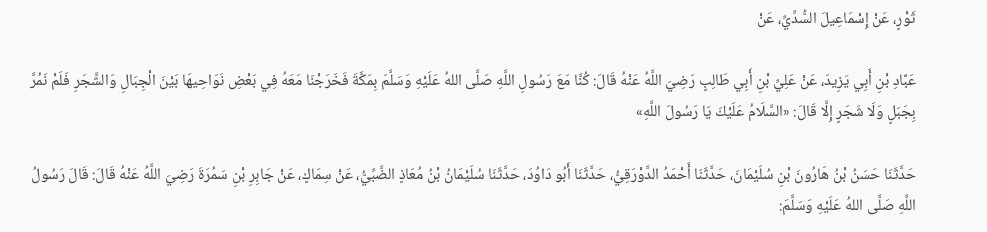ثَوْرٍ، عَنْ إِسْمَاعِيلَ السُّدِّيِّ، عَنْ

عَبَّادِ بْنِ أَبِي يَزِيدَ، عَنْ عَلِيِّ بْنِ أَبِي طَالِبٍ رَضِيَ اللَّهُ عَنْهُ قَالَ: كُنَّا مَعَ رَسُولِ اللَّهِ صَلَّى اللهُ عَلَيْهِ وَسَلَّمَ بِمَكَّةَ فَخَرَجْنَا مَعَهُ فِي بَعْضِ نَوَاحِيهَا بَيْنَ الْجِبَالِ وَالشَّجَرِ فَلَمْ نَمُرَّ بِجَبَلٍ وَلَا شَجَرٍ إِلَّا قَالَ: «السَّلَامُ عَلَيْكَ يَا رَسُولَ اللَّهِ»

حَدَّثَنَا حَسَنُ بْنُ هَارُونَ بْنِ سُلَيْمَانَ، حَدَّثَنَا أَحْمَدُ الدَّوْرَقِيُّ، حَدَّثَنَا أَبُو دَاوُدَ، حَدَّثَنَا سُلَيْمَانُ بْنُ مُعَاذٍ الضَّبِّيُّ، عَنْ سِمَاكٍ، عَنْ جَابِرِ بْنِ سَمُرَةَ رَضِيَ اللَّهُ عَنْهُ قَالَ: قَالَ رَسُولُ اللَّهِ صَلَّى اللهُ عَلَيْهِ وَسَلَّمَ: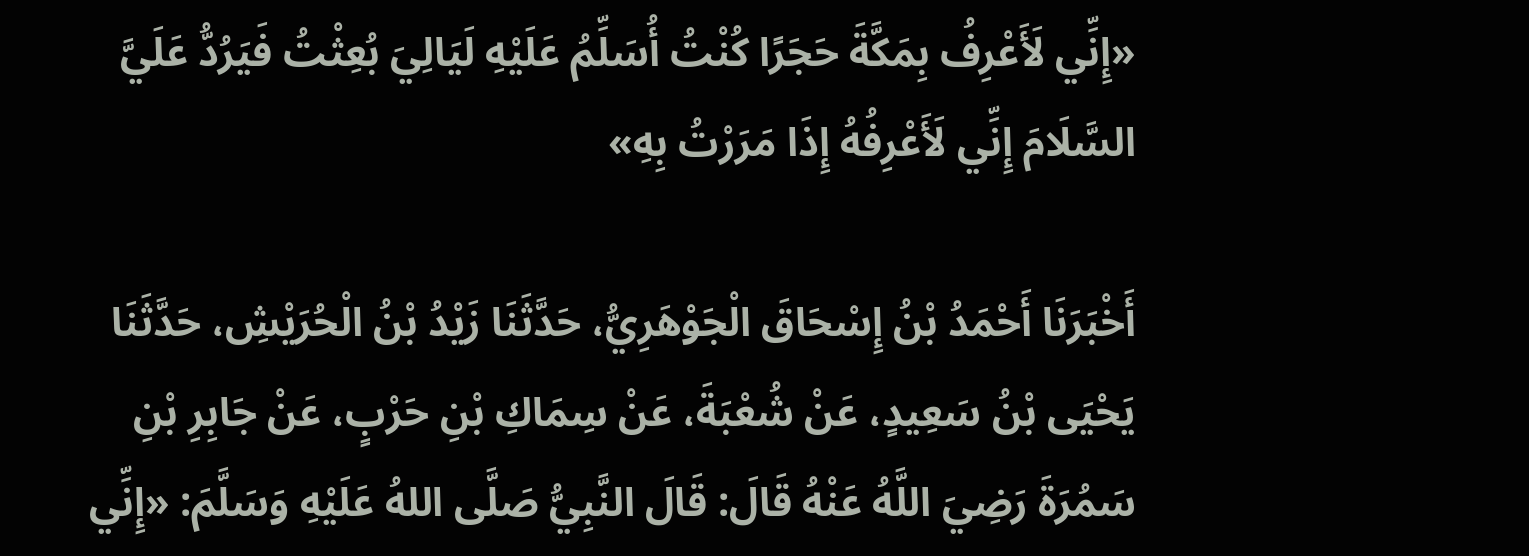«إِنِّي لَأَعْرِفُ بِمَكَّةَ حَجَرًا كُنْتُ أُسَلِّمُ عَلَيْهِ لَيَالِيَ بُعِثْتُ فَيَرُدُّ عَلَيَّ السَّلَامَ إِنِّي لَأَعْرِفُهُ إِذَا مَرَرْتُ بِهِ»

أَخْبَرَنَا أَحْمَدُ بْنُ إِسْحَاقَ الْجَوْهَرِيُّ، حَدَّثَنَا زَيْدُ بْنُ الْحُرَيْشِ، حَدَّثَنَا يَحْيَى بْنُ سَعِيدٍ، عَنْ شُعْبَةَ، عَنْ سِمَاكِ بْنِ حَرْبٍ، عَنْ جَابِرِ بْنِ سَمُرَةَ رَضِيَ اللَّهُ عَنْهُ قَالَ: قَالَ النَّبِيُّ صَلَّى اللهُ عَلَيْهِ وَسَلَّمَ: «إِنِّي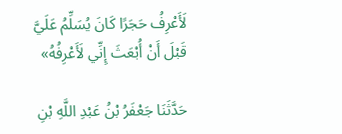لَأَعْرِفُ حَجَرًا كَانَ يُسَلِّمُ عَلَيَّ قَبْلَ أَنْ أُبْعَثَ إِنِّي لَأَعْرِفُهُ»

حَدَّثَنَا جَعْفَرُ بْنُ عَبْدِ اللَّهِ بْنِ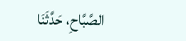الصَّبَّاحِ، حَدَّثَنَا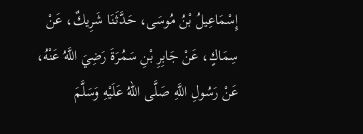إِسْمَاعِيلُ بْنُ مُوسَى، حَدَّثَنَا شَرِيكٌ، عَنْ سِمَاكٍ، عَنْ جَابِرِ بْنِ سَمُرَةَ رَضِيَ اللَّهُ عَنْهُ، عَنْ رَسُولِ اللَّهِ صَلَّى اللهُ عَلَيْهِ وَسَلَّمَ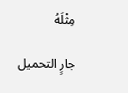مِثْلَهُ

جارٍ التحميل